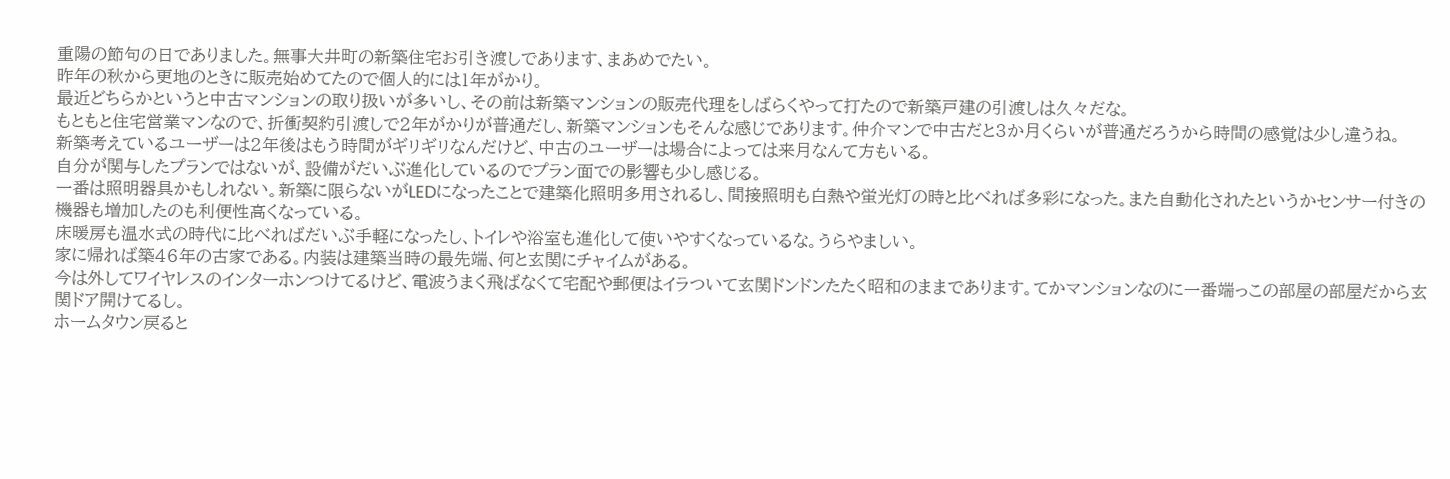重陽の節句の日でありました。無事大井町の新築住宅お引き渡しであります、まあめでたい。
昨年の秋から更地のときに販売始めてたので個人的には1年がかり。
最近どちらかというと中古マンションの取り扱いが多いし、その前は新築マンションの販売代理をしばらくやって打たので新築戸建の引渡しは久々だな。
もともと住宅営業マンなので、折衝契約引渡しで2年がかりが普通だし、新築マンションもそんな感じであります。仲介マンで中古だと3か月くらいが普通だろうから時間の感覚は少し違うね。
新築考えているユーザーは2年後はもう時間がギリギリなんだけど、中古のユーザーは場合によっては来月なんて方もいる。
自分が関与したプランではないが、設備がだいぶ進化しているのでプラン面での影響も少し感じる。
一番は照明器具かもしれない。新築に限らないがLEDになったことで建築化照明多用されるし、間接照明も白熱や蛍光灯の時と比べれば多彩になった。また自動化されたというかセンサー付きの機器も増加したのも利便性高くなっている。
床暖房も温水式の時代に比べればだいぶ手軽になったし、トイレや浴室も進化して使いやすくなっているな。うらやましい。
家に帰れば築46年の古家である。内装は建築当時の最先端、何と玄関にチャイムがある。
今は外してワイヤレスのインターホンつけてるけど、電波うまく飛ばなくて宅配や郵便はイラついて玄関ドンドンたたく昭和のままであります。てかマンションなのに一番端っこの部屋の部屋だから玄関ドア開けてるし。
ホームタウン戻ると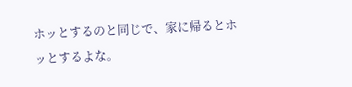ホッとするのと同じで、家に帰るとホッとするよな。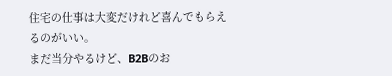住宅の仕事は大変だけれど喜んでもらえるのがいい。
まだ当分やるけど、B2Bのお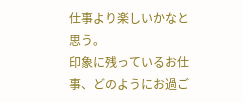仕事より楽しいかなと思う。
印象に残っているお仕事、どのようにお過ご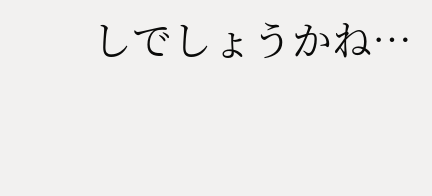しでしょうかね…